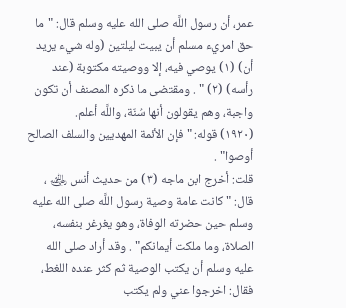عمر، أن رسول اللَّه صلى الله عليه وسلم قال: "ما حق امريء مسلم أن يبيت ليلتين (وله شيء يريد أن) (١) يوصي فيه، إلا ووصيته مكتوبة (عند رأسه) (٢) " . ومقتضى ما ذكره المصنف أن تكون واجبة، وهم يقولون أنها سُنّة، واللَّه أعلم.
(١٩٢٠) قوله: "فإن الأئمة المهديين والسلف الصالح أوصوا" .
قلت: أخرج ابن ماجه (٣) من حديث أنس ﵁ ، قال: "كانت عامة وصية رسول اللَّه صلى الله عليه وسلم حين حضرته الوفاة، وهو يغرغر بنفسه، الصلاة، وما ملكت أيمانكم" . وقد أراد صلى الله عليه وسلم أن يكتب الوصية ثم كثر عنده اللغط، فقال: اخرجوا عني ولم يكتب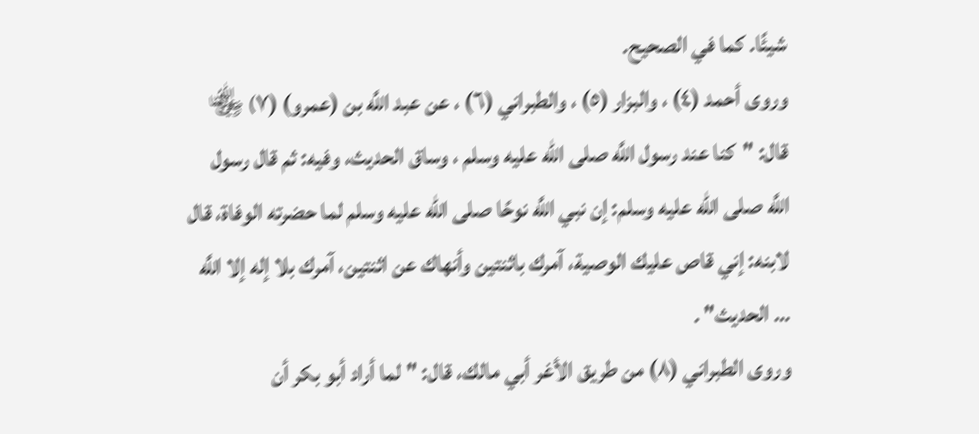شيئًا. كما في الصحيح.
وروى أحمد (٤) ، والبزار (٥) ، والطبراني (٦) ، عن عبد اللَّه بن (عمرو) (٧) ﵄ قال: "كنا عند رسول اللَّه صلى الله عليه وسلم ، وساق الحديث، وفيه: ثم قال رسول اللَّه صلى الله عليه وسلم: إن نبي اللَّه نوحًا صلى الله عليه وسلم لما حضرته الوفاة، قال لابنه: إني قاص عليك الوصية، آمرك باثنتين وأنهاك عن اثنتين، آمرك بلا إله إلا اللَّه … الحديث" .
وروى الطبراني (٨) من طريق الأغر أبي مالك، قال: "لما أراد أبو بكر أن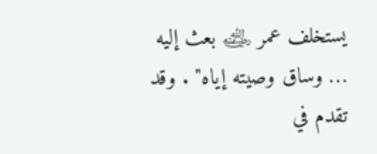يستخلف عمر ﵁ بعث إليه … وساق وصيته إياه" . وقد تقدم في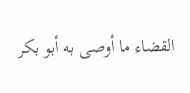القضاء ما أوصى به أبو بكر